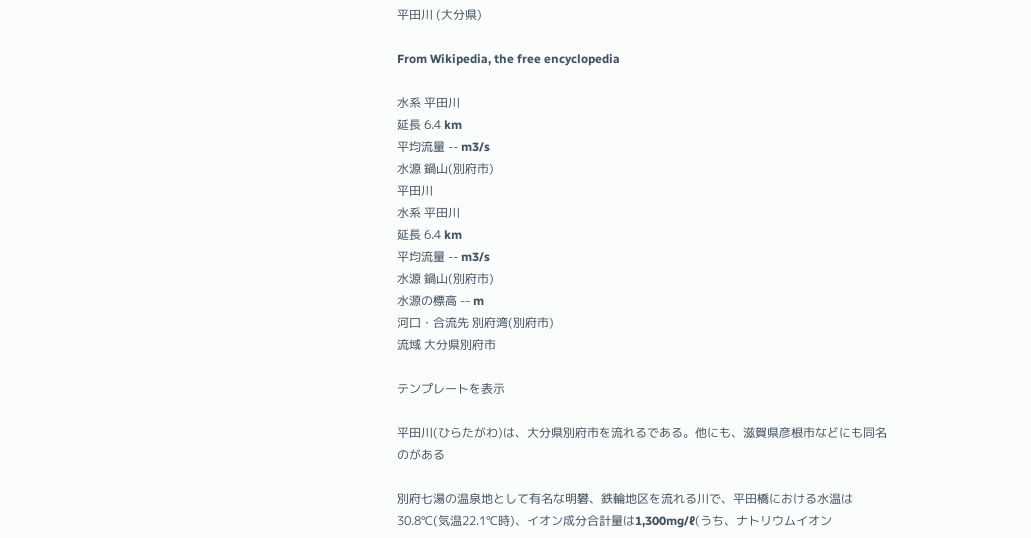平田川 (大分県)

From Wikipedia, the free encyclopedia

水系 平田川
延長 6.4 km
平均流量 -- m3/s
水源 鍋山(別府市)
平田川
水系 平田川
延長 6.4 km
平均流量 -- m3/s
水源 鍋山(別府市)
水源の標高 -- m
河口・合流先 別府湾(別府市)
流域 大分県別府市

テンプレートを表示

平田川(ひらたがわ)は、大分県別府市を流れるである。他にも、滋賀県彦根市などにも同名のがある

別府七湯の温泉地として有名な明礬、鉄輪地区を流れる川で、平田橋における水温は30.8℃(気温22.1℃時)、イオン成分合計量は1,300mg/ℓ(うち、ナトリウムイオン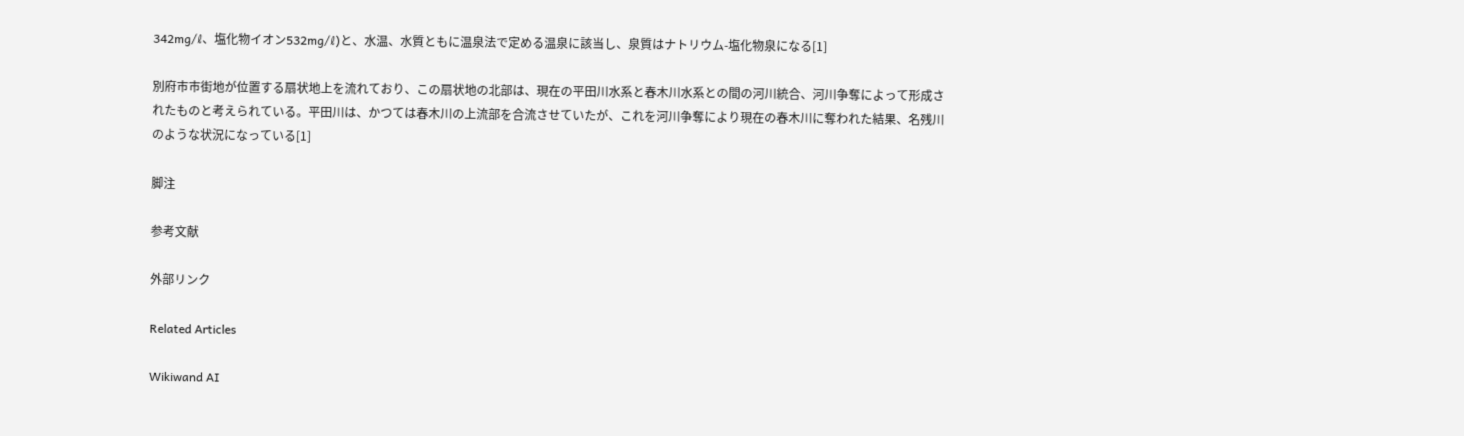342mg/ℓ、塩化物イオン532mg/ℓ)と、水温、水質ともに温泉法で定める温泉に該当し、泉質はナトリウム-塩化物泉になる[1]

別府市市街地が位置する扇状地上を流れており、この扇状地の北部は、現在の平田川水系と春木川水系との間の河川統合、河川争奪によって形成されたものと考えられている。平田川は、かつては春木川の上流部を合流させていたが、これを河川争奪により現在の春木川に奪われた結果、名残川のような状況になっている[1]

脚注

参考文献

外部リンク

Related Articles

Wikiwand AI